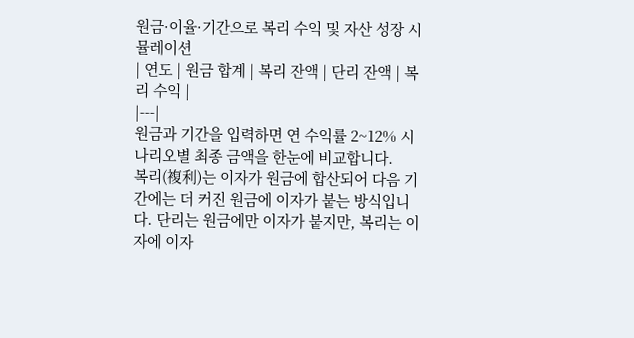원금·이율·기간으로 복리 수익 및 자산 성장 시뮬레이션
| 연도 | 원금 합계 | 복리 잔액 | 단리 잔액 | 복리 수익 |
|---|
원금과 기간을 입력하면 연 수익률 2~12% 시나리오별 최종 금액을 한눈에 비교합니다.
복리(複利)는 이자가 원금에 합산되어 다음 기간에는 더 커진 원금에 이자가 붙는 방식입니다. 단리는 원금에만 이자가 붙지만, 복리는 이자에 이자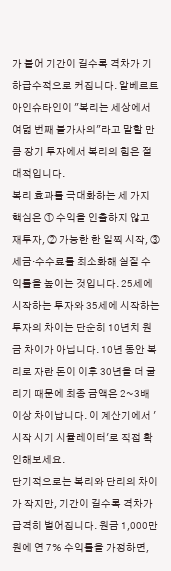가 붙어 기간이 길수록 격차가 기하급수적으로 커집니다. 알베르트 아인슈타인이 "복리는 세상에서 여덟 번째 불가사의"라고 말할 만큼 장기 투자에서 복리의 힘은 절대적입니다.
복리 효과를 극대화하는 세 가지 핵심은 ① 수익을 인출하지 않고 재투자, ② 가능한 한 일찍 시작, ③ 세금·수수료를 최소화해 실질 수익률을 높이는 것입니다. 25세에 시작하는 투자와 35세에 시작하는 투자의 차이는 단순히 10년치 원금 차이가 아닙니다. 10년 동안 복리로 자란 돈이 이후 30년을 더 굴리기 때문에 최종 금액은 2~3배 이상 차이납니다. 이 계산기에서 '시작 시기 시뮬레이터'로 직접 확인해보세요.
단기적으로는 복리와 단리의 차이가 작지만, 기간이 길수록 격차가 급격히 벌어집니다. 원금 1,000만원에 연 7% 수익률을 가정하면,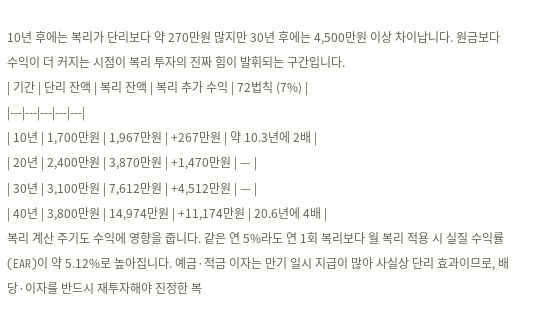10년 후에는 복리가 단리보다 약 270만원 많지만 30년 후에는 4,500만원 이상 차이납니다. 원금보다 수익이 더 커지는 시점이 복리 투자의 진짜 힘이 발휘되는 구간입니다.
| 기간 | 단리 잔액 | 복리 잔액 | 복리 추가 수익 | 72법칙 (7%) |
|---|---|---|---|---|
| 10년 | 1,700만원 | 1,967만원 | +267만원 | 약 10.3년에 2배 |
| 20년 | 2,400만원 | 3,870만원 | +1,470만원 | — |
| 30년 | 3,100만원 | 7,612만원 | +4,512만원 | — |
| 40년 | 3,800만원 | 14,974만원 | +11,174만원 | 20.6년에 4배 |
복리 계산 주기도 수익에 영향을 줍니다. 같은 연 5%라도 연 1회 복리보다 월 복리 적용 시 실질 수익률(EAR)이 약 5.12%로 높아집니다. 예금·적금 이자는 만기 일시 지급이 많아 사실상 단리 효과이므로, 배당·이자를 반드시 재투자해야 진정한 복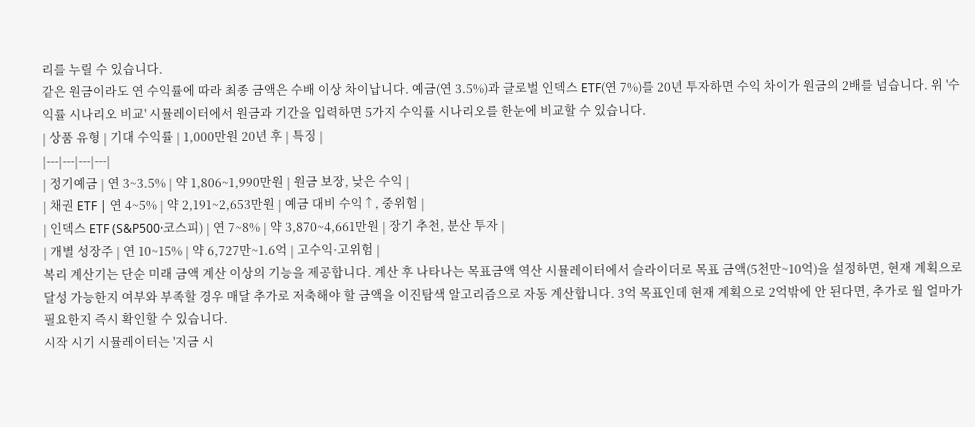리를 누릴 수 있습니다.
같은 원금이라도 연 수익률에 따라 최종 금액은 수배 이상 차이납니다. 예금(연 3.5%)과 글로벌 인덱스 ETF(연 7%)를 20년 투자하면 수익 차이가 원금의 2배를 넘습니다. 위 '수익률 시나리오 비교' 시뮬레이터에서 원금과 기간을 입력하면 5가지 수익률 시나리오를 한눈에 비교할 수 있습니다.
| 상품 유형 | 기대 수익률 | 1,000만원 20년 후 | 특징 |
|---|---|---|---|
| 정기예금 | 연 3~3.5% | 약 1,806~1,990만원 | 원금 보장, 낮은 수익 |
| 채권 ETF | 연 4~5% | 약 2,191~2,653만원 | 예금 대비 수익↑, 중위험 |
| 인덱스 ETF (S&P500·코스피) | 연 7~8% | 약 3,870~4,661만원 | 장기 추천, 분산 투자 |
| 개별 성장주 | 연 10~15% | 약 6,727만~1.6억 | 고수익·고위험 |
복리 계산기는 단순 미래 금액 계산 이상의 기능을 제공합니다. 계산 후 나타나는 목표금액 역산 시뮬레이터에서 슬라이더로 목표 금액(5천만~10억)을 설정하면, 현재 계획으로 달성 가능한지 여부와 부족할 경우 매달 추가로 저축해야 할 금액을 이진탐색 알고리즘으로 자동 계산합니다. 3억 목표인데 현재 계획으로 2억밖에 안 된다면, 추가로 월 얼마가 필요한지 즉시 확인할 수 있습니다.
시작 시기 시뮬레이터는 '지금 시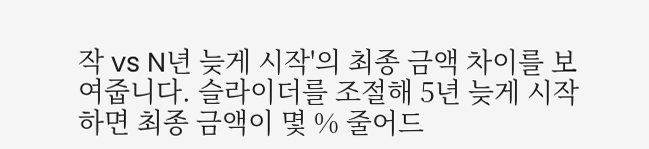작 vs N년 늦게 시작'의 최종 금액 차이를 보여줍니다. 슬라이더를 조절해 5년 늦게 시작하면 최종 금액이 몇 % 줄어드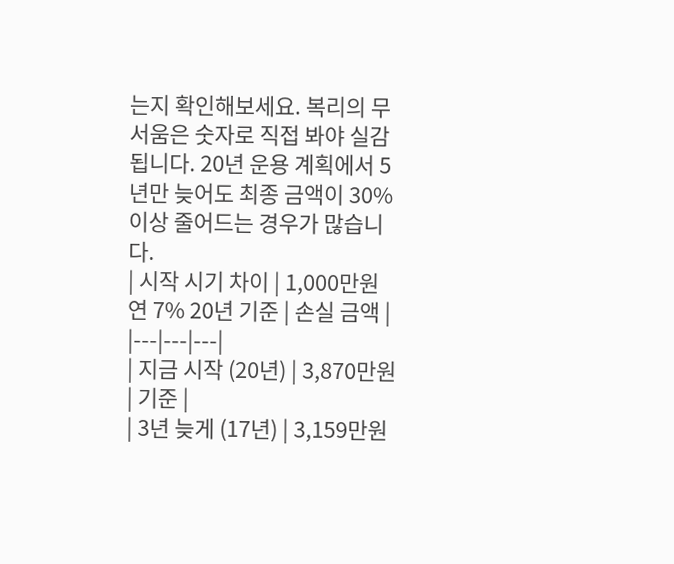는지 확인해보세요. 복리의 무서움은 숫자로 직접 봐야 실감됩니다. 20년 운용 계획에서 5년만 늦어도 최종 금액이 30% 이상 줄어드는 경우가 많습니다.
| 시작 시기 차이 | 1,000만원 연 7% 20년 기준 | 손실 금액 |
|---|---|---|
| 지금 시작 (20년) | 3,870만원 | 기준 |
| 3년 늦게 (17년) | 3,159만원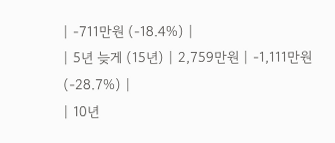| -711만원 (-18.4%) |
| 5년 늦게 (15년) | 2,759만원 | -1,111만원 (-28.7%) |
| 10년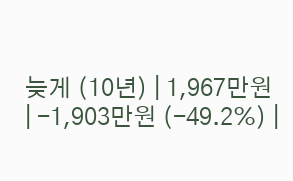늦게 (10년) | 1,967만원 | -1,903만원 (-49.2%) |